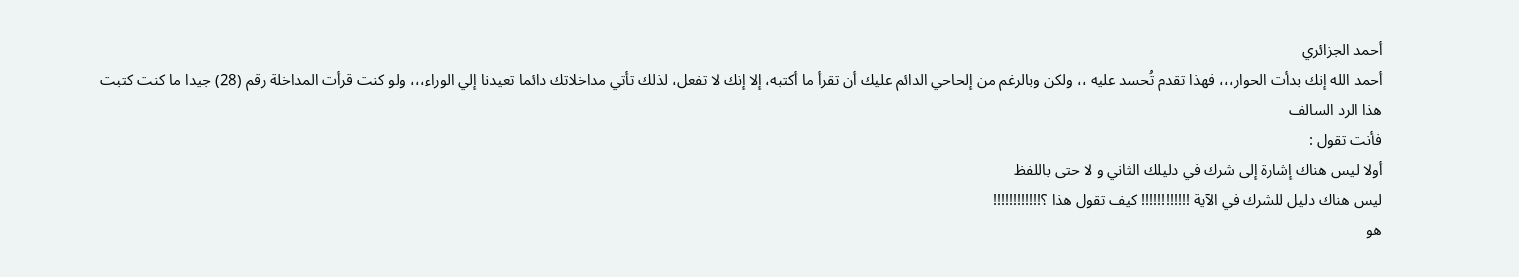أحمد الجزائري
أحمد الله إنك بدأت الحوار،،، فهذا تقدم تُحسد عليه ،، ولكن وبالرغم من إلحاحي الدائم عليك أن تقرأ ما أكتبه، إلا إنك لا تفعل، لذلك تأتي مداخلاتك دائما تعيدنا إلي الوراء،،، ولو كنت قرأت المداخلة رقم (28) جيدا ما كنت كتبت هذا الرد السالف
فأنت تقول :
أولا ليس هناك إشارة إلى شرك في دليلك الثاني و لا حتى باللفظ
ليس هناك دليل للشرك في الآية !!!!!!!!!!!! كيف تقول هذا ؟!!!!!!!!!!!!
هو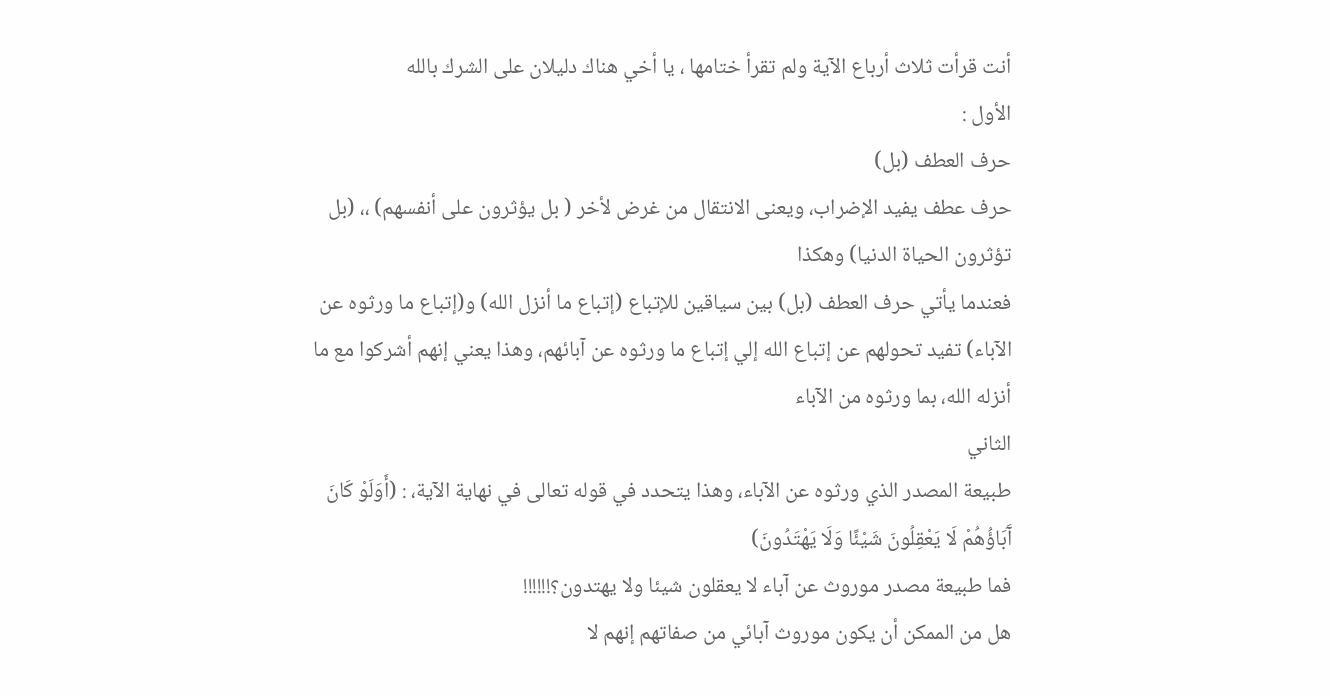أنت قرأت ثلاث أرباع الآية ولم تقرأ ختامها ، يا أخي هناك دليلان على الشرك بالله
الأول :
حرف العطف (بل)
حرف عطف يفيد الإضراب، ويعنى الانتقال من غرض لأخر ( بل يؤثرون على أنفسهم) ،، (بل تؤثرون الحياة الدنيا) وهكذا
فعندما يأتي حرف العطف (بل) بين سياقين للإتباع (إتباع ما أنزل الله) و(إتباع ما ورثوه عن الآباء) تفيد تحولهم عن إتباع الله إلي إتباع ما ورثوه عن آبائهم، وهذا يعني إنهم أشركوا مع ما أنزله الله، بما ورثوه من الآباء
الثاني
طبيعة المصدر الذي ورثوه عن الآباء، وهذا يتحدد في قوله تعالى في نهاية الآية، : (أَوَلَوْ كَانَ آَبَاؤُهُمْ لَا يَعْقِلُونَ شَيْئًا وَلَا يَهْتَدُونَ)
فما طبيعة مصدر موروث عن آباء لا يعقلون شيئا ولا يهتدون؟!!!!!!
هل من الممكن أن يكون موروث آبائي من صفاتهم إنهم لا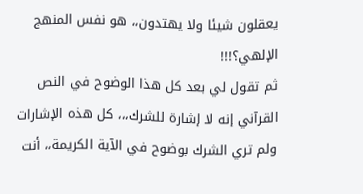يعقلون شيئا ولا يهتدون،، هو نفس المنهج الإلهي؟!!!
ثم تقول لي بعد كل هذا الوضوح في النص القرآني إنه لا إشارة للشرك،،، كل هذه الإشارات ولم تري الشرك بوضوح في الآية الكريمة،، أنت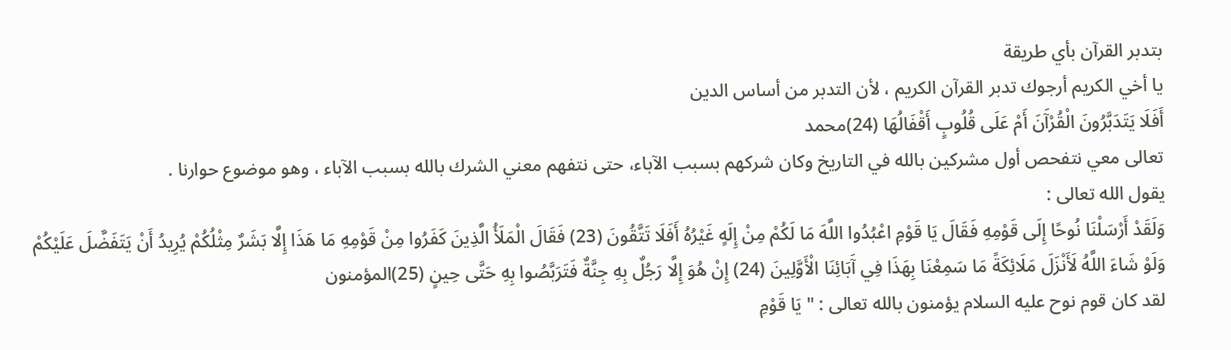بتدبر القرآن بأي طريقة
يا أخي الكريم أرجوك تدبر القرآن الكريم ، لأن التدبر من أساس الدين
أَفَلَا يَتَدَبَّرُونَ الْقُرْآَنَ أَمْ عَلَى قُلُوبٍ أَقْفَالُهَا (24)محمد
تعالى معي نتفحص أول مشركين بالله في التاريخ وكان شركهم بسبب الآباء، حتى نتفهم معني الشرك بالله بسبب الآباء ، وهو موضوع حوارنا .
يقول الله تعالى :
وَلَقَدْ أَرْسَلْنَا نُوحًا إِلَى قَوْمِهِ فَقَالَ يَا قَوْمِ اعْبُدُوا اللَّهَ مَا لَكُمْ مِنْ إِلَهٍ غَيْرُهُ أَفَلَا تَتَّقُونَ (23) فَقَالَ الْمَلَأُ الَّذِينَ كَفَرُوا مِنْ قَوْمِهِ مَا هَذَا إِلَّا بَشَرٌ مِثْلُكُمْ يُرِيدُ أَنْ يَتَفَضَّلَ عَلَيْكُمْ وَلَوْ شَاءَ اللَّهُ لَأَنْزَلَ مَلَائِكَةً مَا سَمِعْنَا بِهَذَا فِي آَبَائِنَا الْأَوَّلِينَ (24) إِنْ هُوَ إِلَّا رَجُلٌ بِهِ جِنَّةٌ فَتَرَبَّصُوا بِهِ حَتَّى حِينٍ (25)المؤمنون
لقد كان قوم نوح عليه السلام يؤمنون بالله تعالى : " يَا قَوْمِ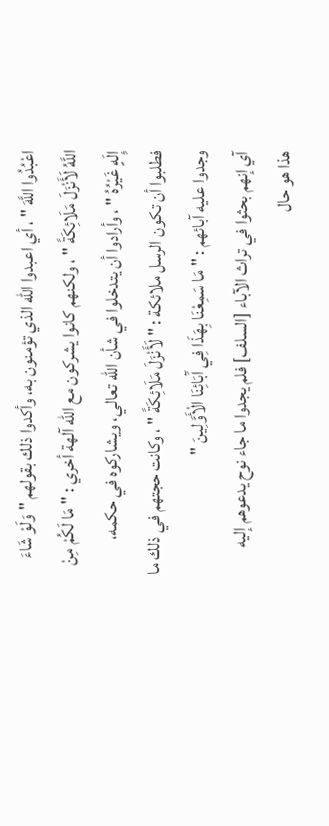اعْبُدُوا اللَّهَ " ، أي اعبدوا الله الذي تؤمنون به، وأكدوا ذلك بقولهم " وَلَوْ شَاءَ اللَّهُ لَأَنْزَلَ مَلَائِكَةً " ، ولكنهم كانوا يشركون مع الله آلهة أخري : " مَا لَكُمْ مِنْ إِلَهٍ غَيْرُهُ " ، وأرادوا أن يتدخلوا في شأن الله تعالي، ويشاركوه في حكمه، فطلبوا أن تكون الرسل ملائكة : " لَأَنْزَلَ مَلَائِكَةً " ، وكانت حجتهم في ذلك ما وجدوا عليه آبائهم : " مَا سَمِعْنَا بِهَذَا فِي آَبَائِنَا الْأَوَّلِينَ "
آي إنهم بحثوا في تراث الآباء [السلف] فلم يجدوا ما جاء نوح يدعوهم إليه
هذا هو حال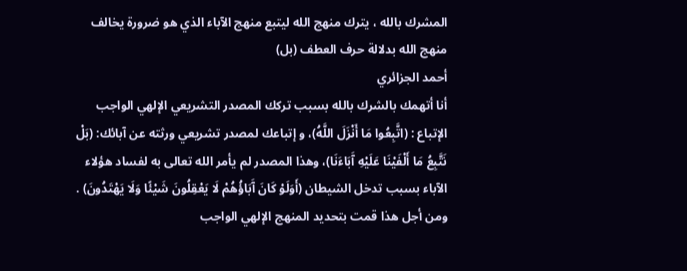المشرك بالله ، يترك منهج الله ليتبع منهج الآباء الذي هو ضرورة يخالف منهج الله بدلالة حرف العطف (بل)
أحمد الجزائري
أنا أتهمك بالشرك بالله بسبب تركك المصدر التشريعي الإلهي الواجب الإتباع : (اتَّبِعُوا مَا أَنْزَلَ اللَّهُ)، و إتباعك لمصدر تشريعي ورثته عن آبائك: (بَلْ نَتَّبِعُ مَا أَلْفَيْنَا عَلَيْهِ آَبَاءَنَا)، وهذا المصدر لم يأمر الله تعالى به لفساد هؤلاء الآباء بسبب تدخل الشيطان (أَوَلَوْ كَانَ آَبَاؤُهُمْ لَا يَعْقِلُونَ شَيْئًا وَلَا يَهْتَدُونَ) .
ومن أجل هذا قمت بتحديد المنهج الإلهي الواجب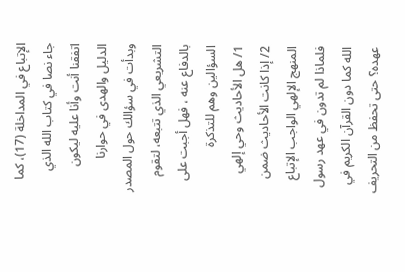الإتباع في المداخلة (17)، كما جاء نصا في كتاب الله الذي اتفقنا أنت وأنا عليه ليكون الدليل والهدى في حوارنا
وبدأت في سؤالك حول المصدر التشريعي الذي تتبعه، لتقوم بالدفاع عنه ، فهل أجبت على السؤالين وهم للتذكرة
1/ هل الأحاديث وحي إلهي
2/ إذا كانت الأحاديث ضمن المنهج الإلهي الواجب الإتباع فلماذا لم تدون في عهد رسول الله كما دون القرآن الكريم في عهده؟ حتى تحفظ من التحريف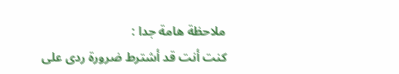ملاحظة هامة جدا :
كنت أنت قد أشترط ضرورة ردى على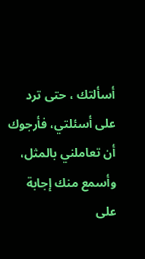أسألتك ، حتى ترد على أسئلتي، فأرجوك أن تعاملني بالمثل، وأسمع منك إجابة على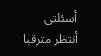أسئلتى
أنتظر مترقبا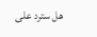هل سترد على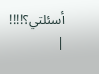أسئلتي؟!!!!
|